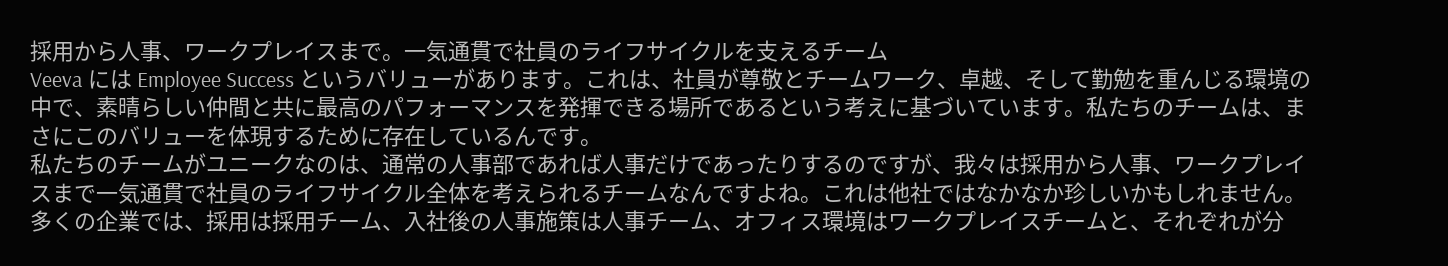採用から人事、ワークプレイスまで。一気通貫で社員のライフサイクルを支えるチーム
Veeva には Employee Success というバリューがあります。これは、社員が尊敬とチームワーク、卓越、そして勤勉を重んじる環境の中で、素晴らしい仲間と共に最高のパフォーマンスを発揮できる場所であるという考えに基づいています。私たちのチームは、まさにこのバリューを体現するために存在しているんです。
私たちのチームがユニークなのは、通常の人事部であれば人事だけであったりするのですが、我々は採用から人事、ワークプレイスまで一気通貫で社員のライフサイクル全体を考えられるチームなんですよね。これは他社ではなかなか珍しいかもしれません。多くの企業では、採用は採用チーム、入社後の人事施策は人事チーム、オフィス環境はワークプレイスチームと、それぞれが分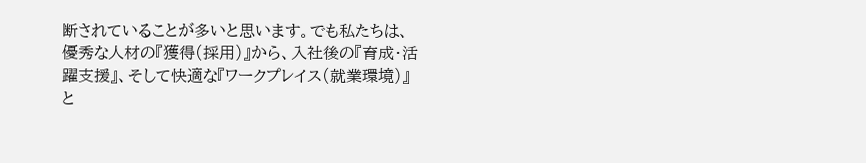断されていることが多いと思います。でも私たちは、優秀な人材の『獲得(採用)』から、入社後の『育成・活躍支援』、そして快適な『ワークプレイス(就業環境)』と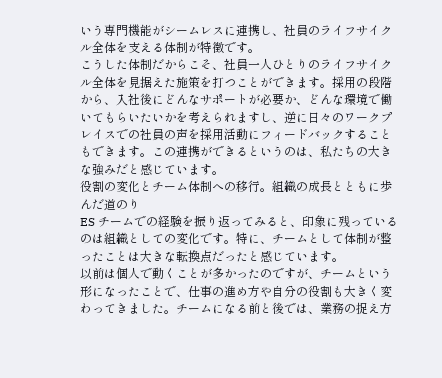いう専門機能がシームレスに連携し、社員のライフサイクル全体を支える体制が特徴です。
こうした体制だからこそ、社員一人ひとりのライフサイクル全体を見据えた施策を打つことができます。採用の段階から、入社後にどんなサポートが必要か、どんな環境で働いてもらいたいかを考えられますし、逆に日々のワークプレイスでの社員の声を採用活動にフィードバックすることもできます。この連携ができるというのは、私たちの大きな強みだと感じています。
役割の変化とチーム体制への移行。組織の成長とともに歩んだ道のり
ES チームでの経験を振り返ってみると、印象に残っているのは組織としての変化です。特に、チームとして体制が整ったことは大きな転換点だったと感じています。
以前は個人で動くことが多かったのですが、チームという形になったことで、仕事の進め方や自分の役割も大きく変わってきました。チームになる前と後では、業務の捉え方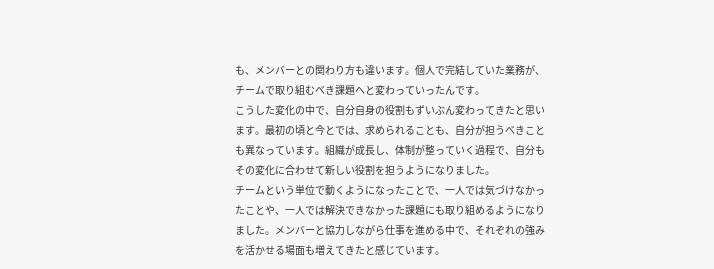も、メンバーとの関わり方も違います。個人で完結していた業務が、チームで取り組むべき課題へと変わっていったんです。
こうした変化の中で、自分自身の役割もずいぶん変わってきたと思います。最初の頃と今とでは、求められることも、自分が担うべきことも異なっています。組織が成長し、体制が整っていく過程で、自分もその変化に合わせて新しい役割を担うようになりました。
チームという単位で動くようになったことで、一人では気づけなかったことや、一人では解決できなかった課題にも取り組めるようになりました。メンバーと協力しながら仕事を進める中で、それぞれの強みを活かせる場面も増えてきたと感じています。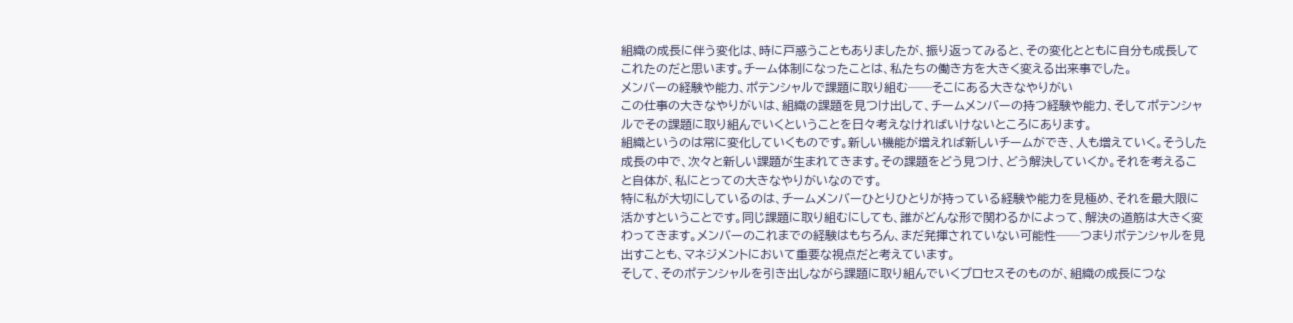組織の成長に伴う変化は、時に戸惑うこともありましたが、振り返ってみると、その変化とともに自分も成長してこれたのだと思います。チーム体制になったことは、私たちの働き方を大きく変える出来事でした。
メンバーの経験や能力、ポテンシャルで課題に取り組む──そこにある大きなやりがい
この仕事の大きなやりがいは、組織の課題を見つけ出して、チームメンバーの持つ経験や能力、そしてポテンシャルでその課題に取り組んでいくということを日々考えなければいけないところにあります。
組織というのは常に変化していくものです。新しい機能が増えれば新しいチームができ、人も増えていく。そうした成長の中で、次々と新しい課題が生まれてきます。その課題をどう見つけ、どう解決していくか。それを考えること自体が、私にとっての大きなやりがいなのです。
特に私が大切にしているのは、チームメンバーひとりひとりが持っている経験や能力を見極め、それを最大限に活かすということです。同じ課題に取り組むにしても、誰がどんな形で関わるかによって、解決の道筋は大きく変わってきます。メンバーのこれまでの経験はもちろん、まだ発揮されていない可能性──つまりポテンシャルを見出すことも、マネジメントにおいて重要な視点だと考えています。
そして、そのポテンシャルを引き出しながら課題に取り組んでいくプロセスそのものが、組織の成長につな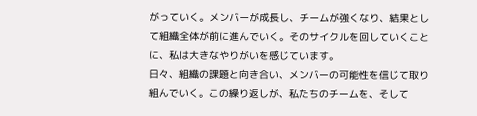がっていく。メンバーが成長し、チームが強くなり、結果として組織全体が前に進んでいく。そのサイクルを回していくことに、私は大きなやりがいを感じています。
日々、組織の課題と向き合い、メンバーの可能性を信じて取り組んでいく。この繰り返しが、私たちのチームを、そして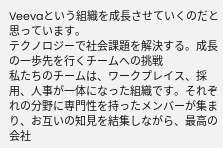Veevaという組織を成長させていくのだと思っています。
テクノロジーで社会課題を解決する。成長の一歩先を行くチームへの挑戦
私たちのチームは、ワークプレイス、採用、人事が一体になった組織です。それぞれの分野に専門性を持ったメンバーが集まり、お互いの知見を結集しながら、最高の会社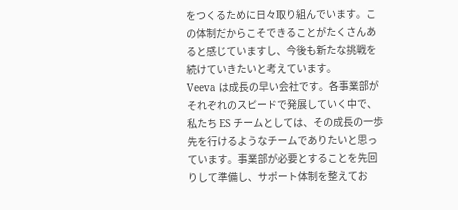をつくるために日々取り組んでいます。この体制だからこそできることがたくさんあると感じていますし、今後も新たな挑戦を続けていきたいと考えています。
Veeva は成長の早い会社です。各事業部がそれぞれのスピードで発展していく中で、私たち ES チームとしては、その成長の一歩先を行けるようなチームでありたいと思っています。事業部が必要とすることを先回りして準備し、サポート体制を整えてお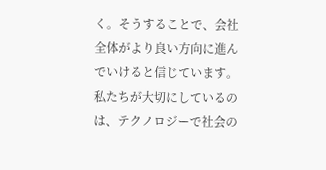く。そうすることで、会社全体がより良い方向に進んでいけると信じています。
私たちが大切にしているのは、テクノロジーで社会の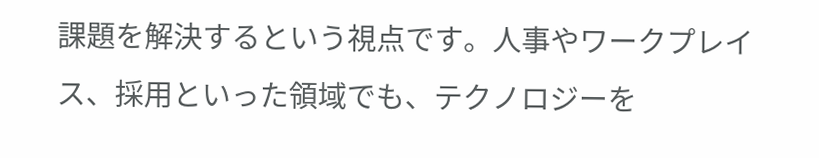課題を解決するという視点です。人事やワークプレイス、採用といった領域でも、テクノロジーを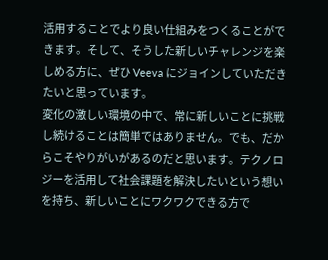活用することでより良い仕組みをつくることができます。そして、そうした新しいチャレンジを楽しめる方に、ぜひ Veeva にジョインしていただきたいと思っています。
変化の激しい環境の中で、常に新しいことに挑戦し続けることは簡単ではありません。でも、だからこそやりがいがあるのだと思います。テクノロジーを活用して社会課題を解決したいという想いを持ち、新しいことにワクワクできる方で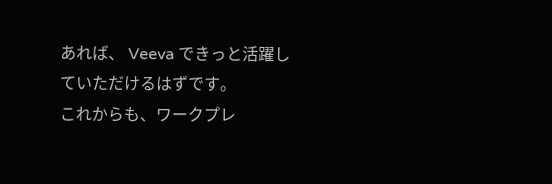あれば、 Veeva できっと活躍していただけるはずです。
これからも、ワークプレ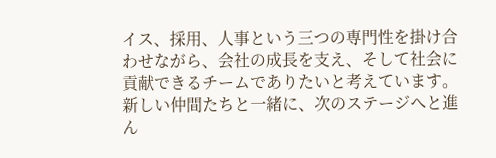イス、採用、人事という三つの専門性を掛け合わせながら、会社の成長を支え、そして社会に貢献できるチームでありたいと考えています。新しい仲間たちと一緒に、次のステージへと進ん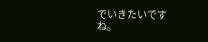でいきたいですね。